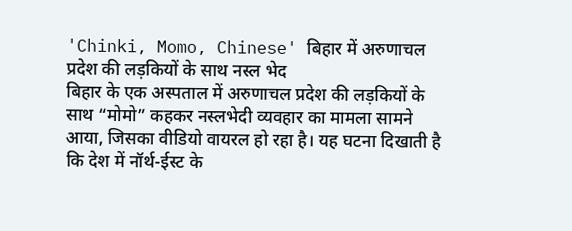'Chinki, Momo, Chinese' बिहार में अरुणाचल प्रदेश की लड़कियों के साथ नस्ल भेद
बिहार के एक अस्पताल में अरुणाचल प्रदेश की लड़कियों के साथ “मोमो” कहकर नस्लभेदी व्यवहार का मामला सामने आया, जिसका वीडियो वायरल हो रहा है। यह घटना दिखाती है कि देश में नॉर्थ-ईस्ट के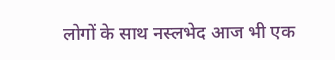लोगों के साथ नस्लभेद आज भी एक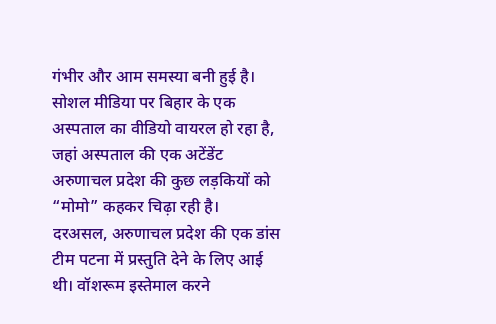गंभीर और आम समस्या बनी हुई है।
सोशल मीडिया पर बिहार के एक अस्पताल का वीडियो वायरल हो रहा है, जहां अस्पताल की एक अटेंडेंट अरुणाचल प्रदेश की कुछ लड़कियों को “मोमो” कहकर चिढ़ा रही है।
दरअसल, अरुणाचल प्रदेश की एक डांस टीम पटना में प्रस्तुति देने के लिए आई थी। वॉशरूम इस्तेमाल करने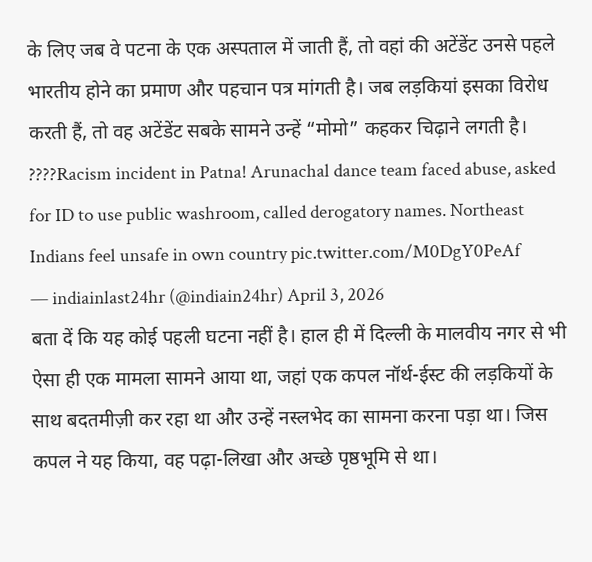के लिए जब वे पटना के एक अस्पताल में जाती हैं, तो वहां की अटेंडेंट उनसे पहले भारतीय होने का प्रमाण और पहचान पत्र मांगती है। जब लड़कियां इसका विरोध करती हैं, तो वह अटेंडेंट सबके सामने उन्हें “मोमो” कहकर चिढ़ाने लगती है।
????Racism incident in Patna! Arunachal dance team faced abuse, asked for ID to use public washroom, called derogatory names. Northeast Indians feel unsafe in own country pic.twitter.com/M0DgY0PeAf
— indiainlast24hr (@indiain24hr) April 3, 2026
बता दें कि यह कोई पहली घटना नहीं है। हाल ही में दिल्ली के मालवीय नगर से भी ऐसा ही एक मामला सामने आया था, जहां एक कपल नॉर्थ-ईस्ट की लड़कियों के साथ बदतमीज़ी कर रहा था और उन्हें नस्लभेद का सामना करना पड़ा था। जिस कपल ने यह किया, वह पढ़ा-लिखा और अच्छे पृष्ठभूमि से था।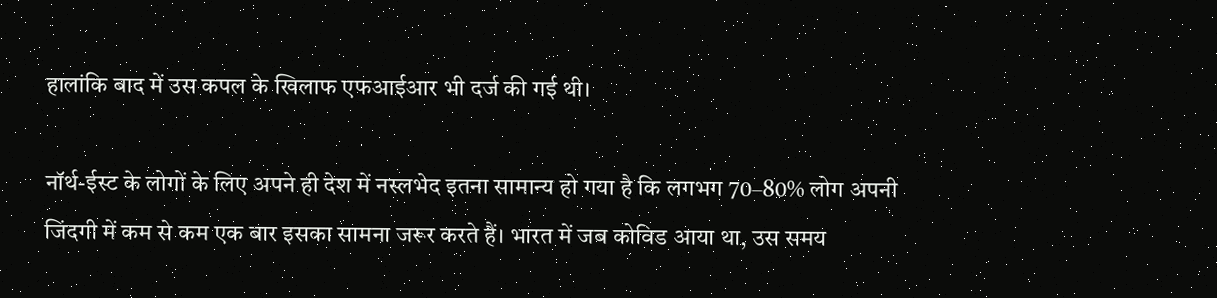हालांकि बाद में उस कपल के खिलाफ एफआईआर भी दर्ज की गई थी।

नॉर्थ-ईस्ट के लोगों के लिए अपने ही देश में नस्लभेद इतना सामान्य हो गया है कि लगभग 70–80% लोग अपनी जिंदगी में कम से कम एक बार इसका सामना जरूर करते हैं। भारत में जब कोविड आया था, उस समय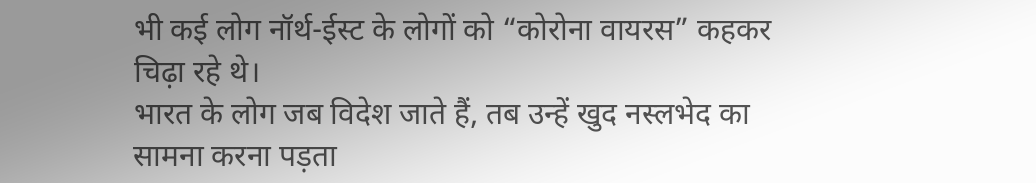भी कई लोग नॉर्थ-ईस्ट के लोगों को “कोरोना वायरस” कहकर चिढ़ा रहे थे।
भारत के लोग जब विदेश जाते हैं, तब उन्हें खुद नस्लभेद का सामना करना पड़ता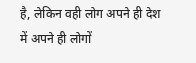है, लेकिन वही लोग अपने ही देश में अपने ही लोगों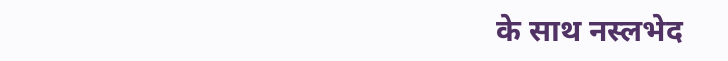के साथ नस्लभेद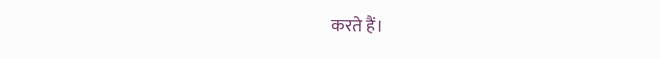करते हैं।